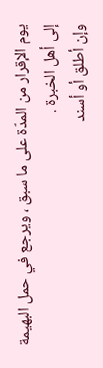يوم الإقرار من المدّة على ما سبق ، ويرجع في حمل البهيمة إلى أهل الخبرة .
وإن أطلق أو أسند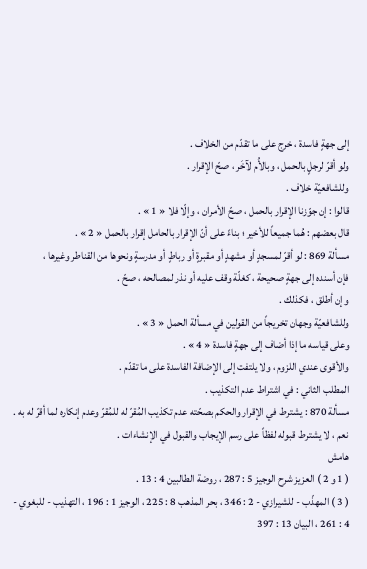إلى جهةٍ فاسدة ، خرج على ما تقدّم من الخلاف .
ولو أقرّ لرجلٍ بالحمل ، وبالأُم لآخَر ، صحّ الإقرار .
وللشافعيّة خلاف .
قالوا : إن جوّزنا الإقرار بالحمل ، صحّ الأمران ، وإلّا فلا « 1 » .
قال بعضهم : هُما جميعاً للأخير ؛ بناءً على أنّ الإقرار بالحامل إقرار بالحمل « 2 » .
مسألة 869 : لو أقرّ لمسجدٍ أو مشهدٍ أو مقبرةٍ أو رباطٍ أو مدرسةٍ ونحوها من القناطر وغيرها ،
فإن أسنده إلى جهةٍ صحيحة ، كغلّة وقف عليه أو نذر لمصالحه ، صحّ .
وإن أطلق ، فكذلك .
وللشافعيّة وجهان تخريجاً من القولين في مسألة الحمل « 3 » .
وعلى قياسه ما إذا أضاف إلى جهةٍ فاسدة « 4 » .
والأقوى عندي اللزوم ، ولا يلتفت إلى الإضافة الفاسدة على ما تقدّم .
المطلب الثاني : في اشتراط عدم التكذيب .
مسألة 870 : يشترط في الإقرار والحكم بصحّته عدم تكذيب المُقرّ له للمُقرّ وعدم إنكاره لما أقرّ له به .
نعم ، لا يشترط قبوله لفظاً على رسم الإيجاب والقبول في الإنشاءات .
هامش
( 1 و 2 ) العزيز شرح الوجيز 5 : 287 ، روضة الطالبين 4 : 13 .
( 3 ) المهذّب - للشيرازي - 2 : 346 ، بحر المذهب 8 : 225 ، الوجيز 1 : 196 ، التهذيب - للبغوي - 4 : 261 ، البيان 13 : 397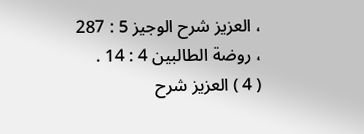، العزيز شرح الوجيز 5 : 287 ، روضة الطالبين 4 : 14 .
( 4 ) العزيز شرح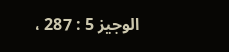الوجيز 5 : 287 ،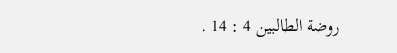روضة الطالبين 4 : 14 .